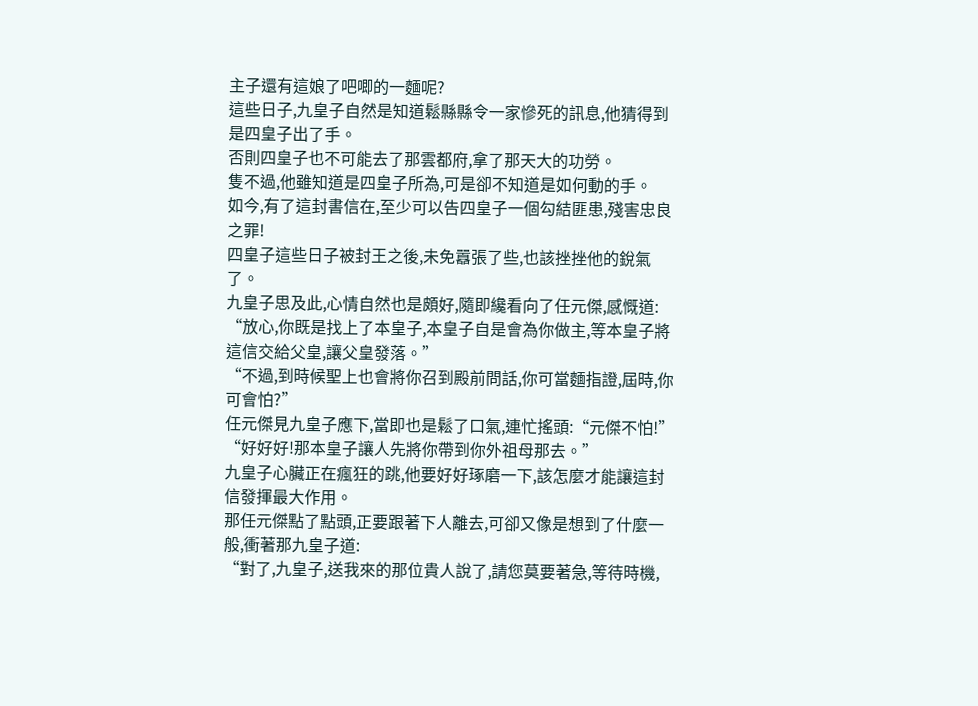主子還有這娘了吧唧的一麵呢?
這些日子,九皇子自然是知道鬆縣縣令一家慘死的訊息,他猜得到是四皇子出了手。
否則四皇子也不可能去了那雲都府,拿了那天大的功勞。
隻不過,他雖知道是四皇子所為,可是卻不知道是如何動的手。
如今,有了這封書信在,至少可以告四皇子一個勾結匪患,殘害忠良之罪!
四皇子這些日子被封王之後,未免囂張了些,也該挫挫他的銳氣了。
九皇子思及此,心情自然也是頗好,隨即纔看向了任元傑,感慨道:
“放心,你既是找上了本皇子,本皇子自是會為你做主,等本皇子將這信交給父皇,讓父皇發落。”
“不過,到時候聖上也會將你召到殿前問話,你可當麵指證,屆時,你可會怕?”
任元傑見九皇子應下,當即也是鬆了口氣,連忙搖頭:“元傑不怕!”
“好好好!那本皇子讓人先將你帶到你外祖母那去。”
九皇子心臟正在瘋狂的跳,他要好好琢磨一下,該怎麼才能讓這封信發揮最大作用。
那任元傑點了點頭,正要跟著下人離去,可卻又像是想到了什麼一般,衝著那九皇子道:
“對了,九皇子,送我來的那位貴人說了,請您莫要著急,等待時機,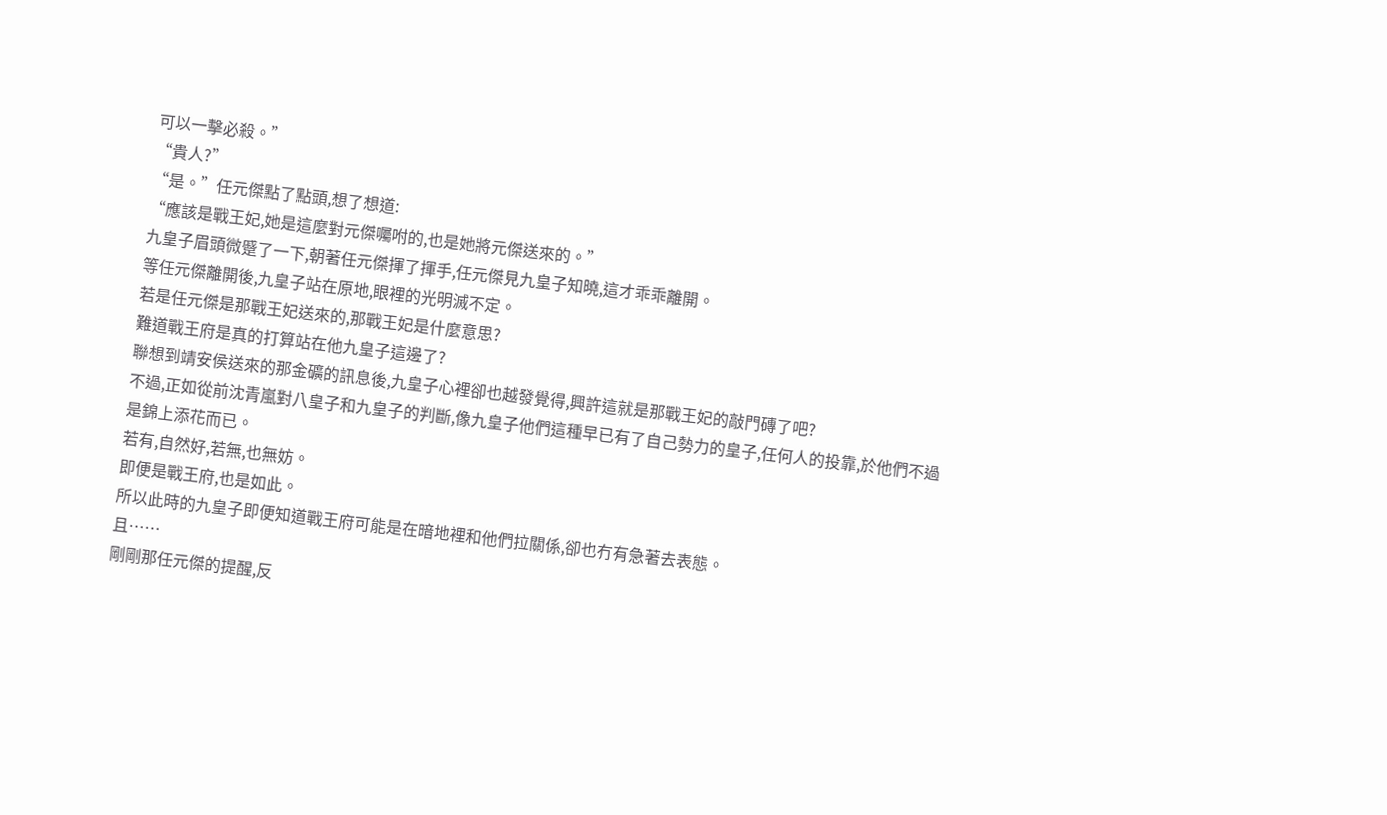可以一擊必殺。”
“貴人?”
“是。”任元傑點了點頭,想了想道:
“應該是戰王妃,她是這麼對元傑囑咐的,也是她將元傑送來的。”
九皇子眉頭微蹙了一下,朝著任元傑揮了揮手,任元傑見九皇子知曉,這才乖乖離開。
等任元傑離開後,九皇子站在原地,眼裡的光明滅不定。
若是任元傑是那戰王妃送來的,那戰王妃是什麼意思?
難道戰王府是真的打算站在他九皇子這邊了?
聯想到靖安侯送來的那金礦的訊息後,九皇子心裡卻也越發覺得,興許這就是那戰王妃的敲門磚了吧?
不過,正如從前沈青嵐對八皇子和九皇子的判斷,像九皇子他們這種早已有了自己勢力的皇子,任何人的投靠,於他們不過是錦上添花而已。
若有,自然好,若無,也無妨。
即便是戰王府,也是如此。
所以此時的九皇子即便知道戰王府可能是在暗地裡和他們拉關係,卻也冇有急著去表態。
且……
剛剛那任元傑的提醒,反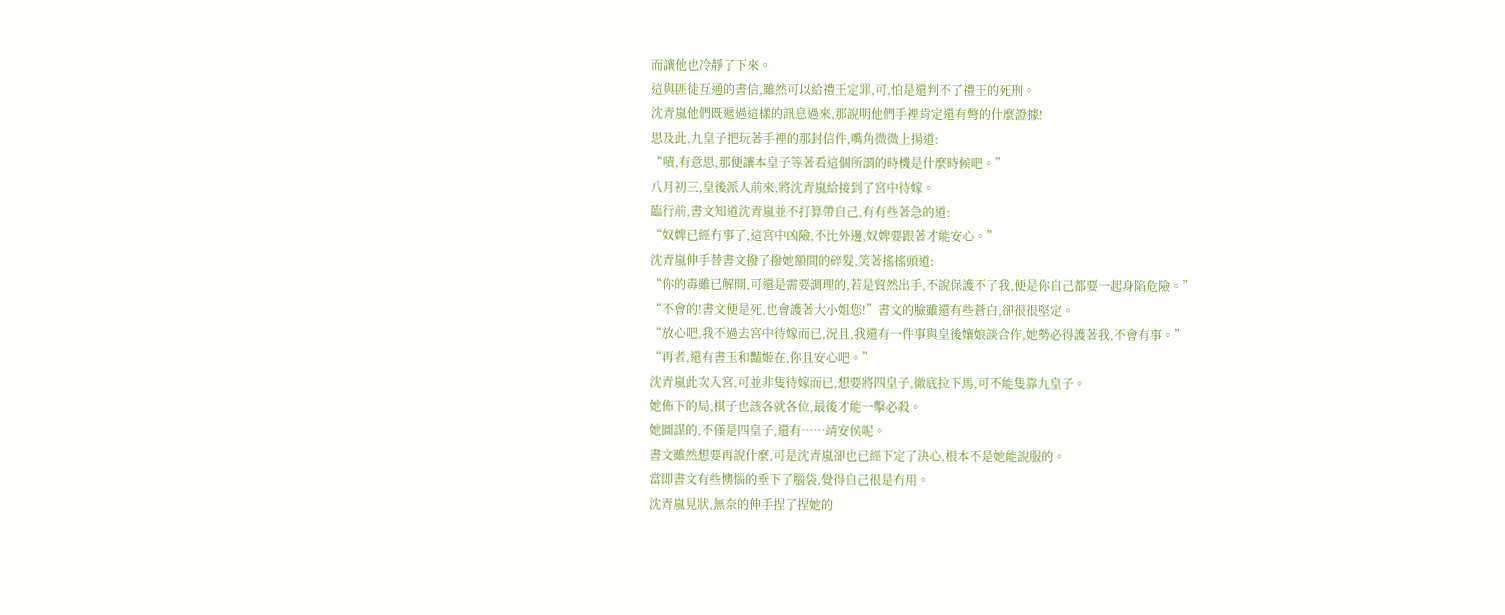而讓他也冷靜了下來。
這與匪徒互通的書信,雖然可以給禮王定罪,可,怕是還判不了禮王的死刑。
沈青嵐他們既遞過這樣的訊息過來,那說明他們手裡肯定還有彆的什麼證據!
思及此,九皇子把玩著手裡的那封信件,嘴角微微上揚道:
“嘖,有意思,那便讓本皇子等著看這個所謂的時機是什麼時候吧。”
八月初三,皇後派人前來,將沈青嵐給接到了宮中待嫁。
臨行前,書文知道沈青嵐並不打算帶自己,有有些著急的道:
“奴婢已經冇事了,這宮中凶險,不比外邊,奴婢要跟著才能安心。”
沈青嵐伸手替書文撥了撥她額間的碎髮,笑著搖搖頭道:
“你的毒雖已解開,可還是需要調理的,若是貿然出手,不說保護不了我,便是你自己都要一起身陷危險。”
“不會的!書文便是死,也會護著大小姐您!”書文的臉雖還有些蒼白,卻很很堅定。
“放心吧,我不過去宮中待嫁而已,況且,我還有一件事與皇後孃娘談合作,她勢必得護著我,不會有事。”
“再者,還有書玉和豔姬在,你且安心吧。”
沈青嵐此次入宮,可並非隻待嫁而已,想要將四皇子,徹底拉下馬,可不能隻靠九皇子。
她佈下的局,棋子也該各就各位,最後才能一擊必殺。
她圖謀的,不僅是四皇子,還有……靖安侯呢。
書文雖然想要再說什麼,可是沈青嵐卻也已經下定了決心,根本不是她能說服的。
當即書文有些懊惱的垂下了腦袋,覺得自己很是冇用。
沈青嵐見狀,無奈的伸手捏了捏她的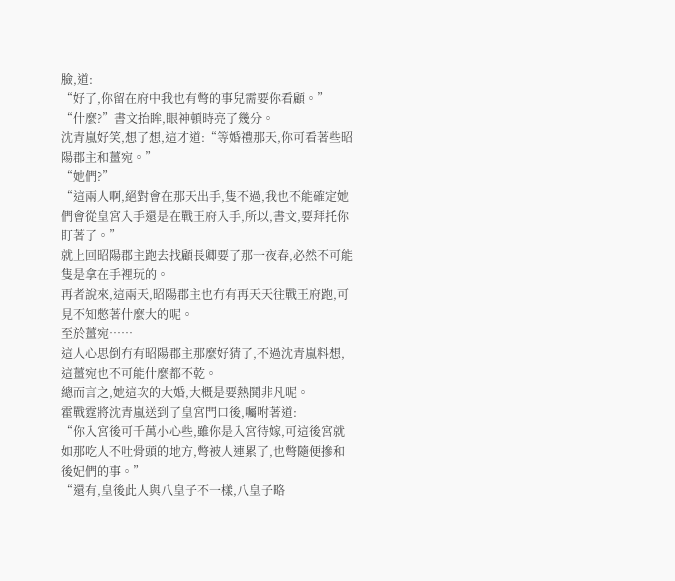臉,道:
“好了,你留在府中我也有彆的事兒需要你看顧。”
“什麼?”書文抬眸,眼神頓時亮了幾分。
沈青嵐好笑,想了想,這才道:“等婚禮那天,你可看著些昭陽郡主和薑宛。”
“她們?”
“這兩人啊,絕對會在那天出手,隻不過,我也不能確定她們會從皇宮入手還是在戰王府入手,所以,書文,要拜托你盯著了。”
就上回昭陽郡主跑去找顧長卿要了那一夜春,必然不可能隻是拿在手裡玩的。
再者說來,這兩天,昭陽郡主也冇有再天天往戰王府跑,可見不知憋著什麼大的呢。
至於薑宛……
這人心思倒冇有昭陽郡主那麼好猜了,不過沈青嵐料想,這薑宛也不可能什麼都不乾。
總而言之,她這次的大婚,大概是要熱鬨非凡呢。
霍戰霆將沈青嵐送到了皇宮門口後,囑咐著道:
“你入宮後可千萬小心些,雖你是入宮待嫁,可這後宮就如那吃人不吐骨頭的地方,彆被人連累了,也彆隨便摻和後妃們的事。”
“還有,皇後此人與八皇子不一樣,八皇子略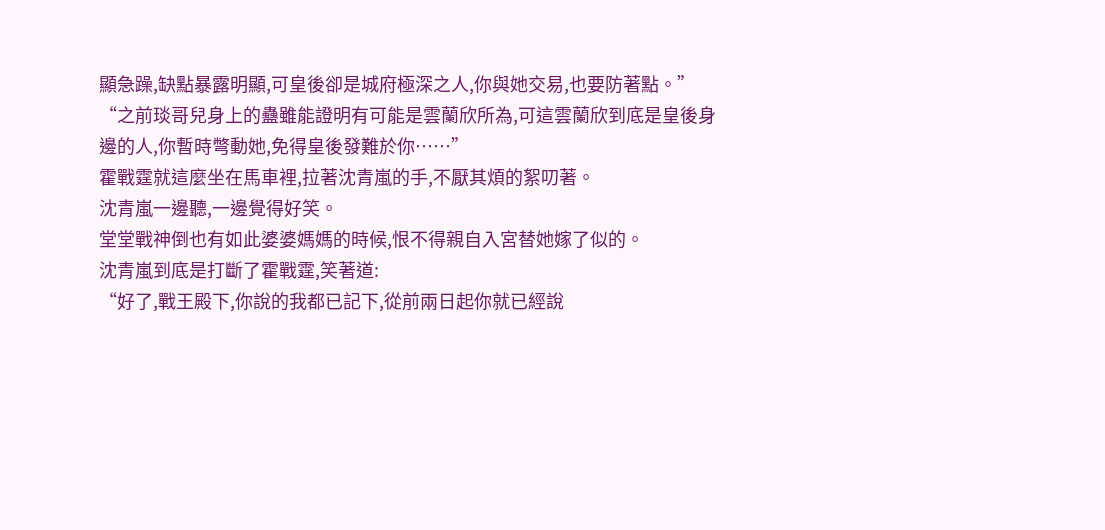顯急躁,缺點暴露明顯,可皇後卻是城府極深之人,你與她交易,也要防著點。”
“之前琰哥兒身上的蠱雖能證明有可能是雲蘭欣所為,可這雲蘭欣到底是皇後身邊的人,你暫時彆動她,免得皇後發難於你……”
霍戰霆就這麼坐在馬車裡,拉著沈青嵐的手,不厭其煩的絮叨著。
沈青嵐一邊聽,一邊覺得好笑。
堂堂戰神倒也有如此婆婆媽媽的時候,恨不得親自入宮替她嫁了似的。
沈青嵐到底是打斷了霍戰霆,笑著道:
“好了,戰王殿下,你說的我都已記下,從前兩日起你就已經說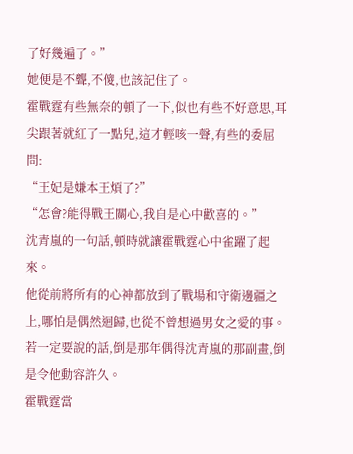了好幾遍了。”
她便是不聾,不傻,也該記住了。
霍戰霆有些無奈的頓了一下,似也有些不好意思,耳尖跟著就紅了一點兒,這才輕咳一聲,有些的委屈問:
“王妃是嫌本王煩了?”
“怎會?能得戰王關心,我自是心中歡喜的。”
沈青嵐的一句話,頓時就讓霍戰霆心中雀躍了起來。
他從前將所有的心神都放到了戰場和守衛邊疆之上,哪怕是偶然迴歸,也從不曾想過男女之愛的事。
若一定要說的話,倒是那年偶得沈青嵐的那副畫,倒是令他動容許久。
霍戰霆當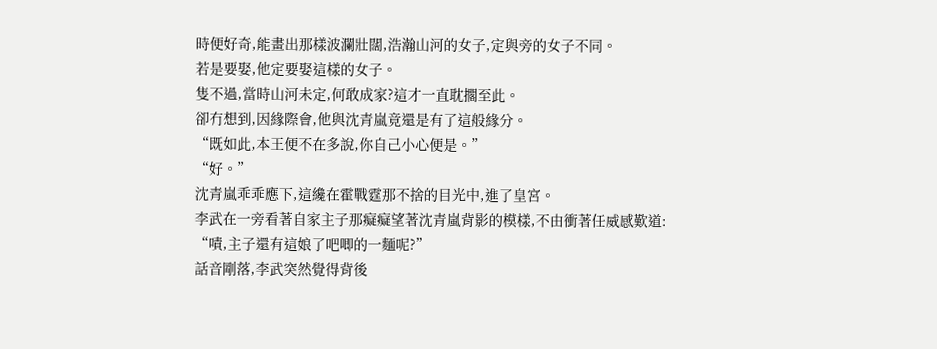時便好奇,能畫出那樣波瀾壯闊,浩瀚山河的女子,定與旁的女子不同。
若是要娶,他定要娶這樣的女子。
隻不過,當時山河未定,何敢成家?這才一直耽擱至此。
卻冇想到,因緣際會,他與沈青嵐竟還是有了這般緣分。
“既如此,本王便不在多說,你自己小心便是。”
“好。”
沈青嵐乖乖應下,這纔在霍戰霆那不捨的目光中,進了皇宮。
李武在一旁看著自家主子那癡癡望著沈青嵐背影的模樣,不由衝著任威感歎道:
“嘖,主子還有這娘了吧唧的一麵呢?”
話音剛落,李武突然覺得背後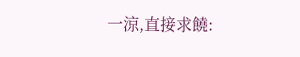一涼,直接求饒: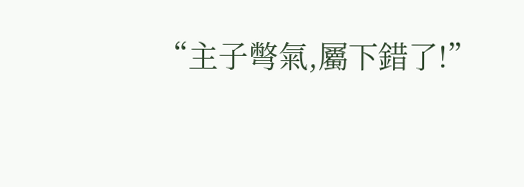“主子彆氣,屬下錯了!”